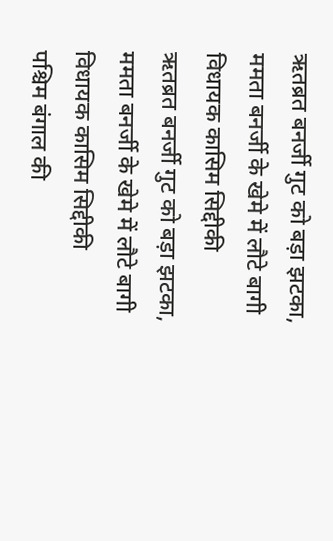ऋतब्रत बनर्जी गुट को बड़ा झटका, ममता बनर्जी के खेमे में लौटे बागी विधायक कासिम सिद्दीकी
ऋतब्रत बनर्जी गुट को बड़ा झटका, ममता बनर्जी के खेमे में लौटे बागी विधायक कासिम सिद्दीकी
पश्चिम बंगाल की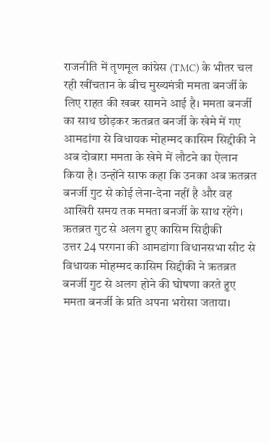राजनीति में तृणमूल कांग्रेस (TMC) के भीतर चल रही खींचतान के बीच मुख्यमंत्री ममता बनर्जी के लिए राहत की खबर सामने आई है। ममता बनर्जी का साथ छोड़कर ऋतब्रत बनर्जी के खेमे में गए आमडांगा से विधायक मोहम्मद कासिम सिद्दीकी ने अब दोबारा ममता के खेमे में लौटने का ऐलान किया है। उन्होंने साफ कहा कि उनका अब ऋतब्रत बनर्जी गुट से कोई लेना-देना नहीं है और वह आखिरी समय तक ममता बनर्जी के साथ रहेंगे।
ऋतब्रत गुट से अलग हुए कासिम सिद्दीकी
उत्तर 24 परगना की आमडांगा विधानसभा सीट से विधायक मोहम्मद कासिम सिद्दीकी ने ऋतब्रत बनर्जी गुट से अलग होने की घोषणा करते हुए ममता बनर्जी के प्रति अपना भरोसा जताया।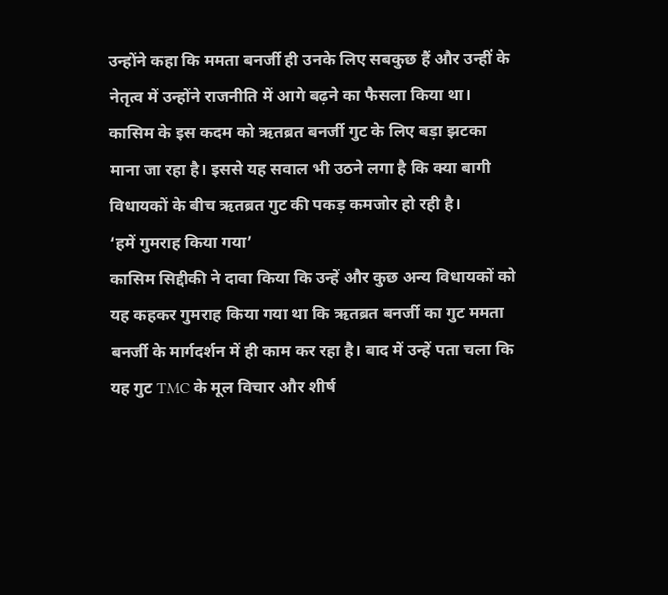उन्होंने कहा कि ममता बनर्जी ही उनके लिए सबकुछ हैं और उन्हीं के नेतृत्व में उन्होंने राजनीति में आगे बढ़ने का फैसला किया था।
कासिम के इस कदम को ऋतब्रत बनर्जी गुट के लिए बड़ा झटका माना जा रहा है। इससे यह सवाल भी उठने लगा है कि क्या बागी विधायकों के बीच ऋतब्रत गुट की पकड़ कमजोर हो रही है।
‘हमें गुमराह किया गया’
कासिम सिद्दीकी ने दावा किया कि उन्हें और कुछ अन्य विधायकों को यह कहकर गुमराह किया गया था कि ऋतब्रत बनर्जी का गुट ममता बनर्जी के मार्गदर्शन में ही काम कर रहा है। बाद में उन्हें पता चला कि यह गुट TMC के मूल विचार और शीर्ष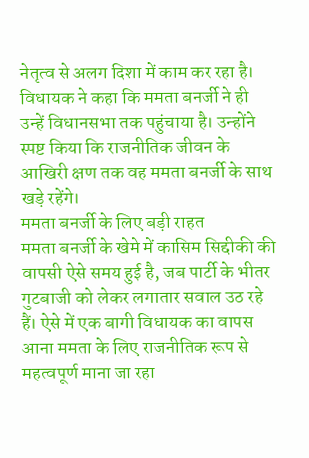नेतृत्व से अलग दिशा में काम कर रहा है।
विधायक ने कहा कि ममता बनर्जी ने ही उन्हें विधानसभा तक पहुंचाया है। उन्होंने स्पष्ट किया कि राजनीतिक जीवन के आखिरी क्षण तक वह ममता बनर्जी के साथ खड़े रहेंगे।
ममता बनर्जी के लिए बड़ी राहत
ममता बनर्जी के खेमे में कासिम सिद्दीकी की वापसी ऐसे समय हुई है, जब पार्टी के भीतर गुटबाजी को लेकर लगातार सवाल उठ रहे हैं। ऐसे में एक बागी विधायक का वापस आना ममता के लिए राजनीतिक रूप से महत्वपूर्ण माना जा रहा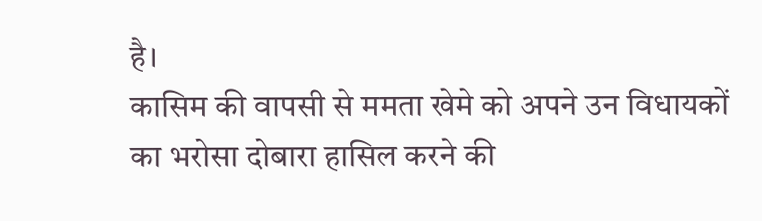है।
कासिम की वापसी से ममता खेमे को अपने उन विधायकों का भरोसा दोबारा हासिल करने की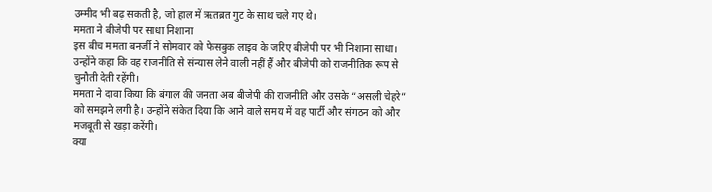उम्मीद भी बढ़ सकती है, जो हाल में ऋतब्रत गुट के साथ चले गए थे।
ममता ने बीजेपी पर साधा निशाना
इस बीच ममता बनर्जी ने सोमवार को फेसबुक लाइव के जरिए बीजेपी पर भी निशाना साधा। उन्होंने कहा कि वह राजनीति से संन्यास लेने वाली नहीं हैं और बीजेपी को राजनीतिक रूप से चुनौती देती रहेंगी।
ममता ने दावा किया कि बंगाल की जनता अब बीजेपी की राजनीति और उसके “असली चेहरे” को समझने लगी है। उन्होंने संकेत दिया कि आने वाले समय में वह पार्टी और संगठन को और मजबूती से खड़ा करेंगी।
क्या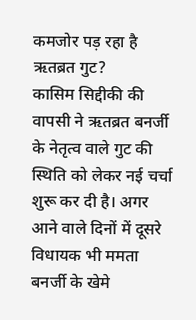कमजोर पड़ रहा है ऋतब्रत गुट?
कासिम सिद्दीकी की वापसी ने ऋतब्रत बनर्जी के नेतृत्व वाले गुट की स्थिति को लेकर नई चर्चा शुरू कर दी है। अगर आने वाले दिनों में दूसरे विधायक भी ममता बनर्जी के खेमे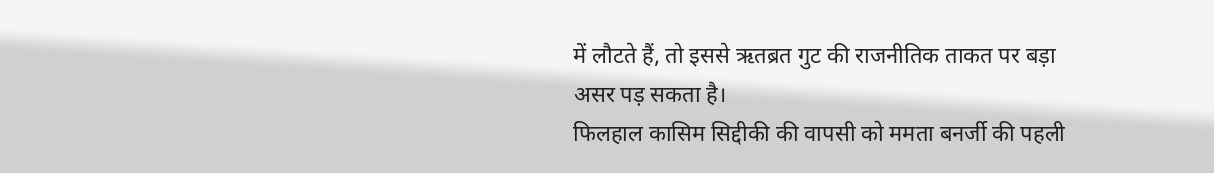में लौटते हैं, तो इससे ऋतब्रत गुट की राजनीतिक ताकत पर बड़ा असर पड़ सकता है।
फिलहाल कासिम सिद्दीकी की वापसी को ममता बनर्जी की पहली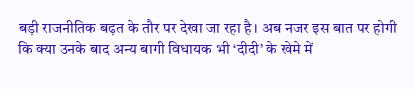बड़ी राजनीतिक बढ़त के तौर पर देखा जा रहा है। अब नजर इस बात पर होगी कि क्या उनके बाद अन्य बागी विधायक भी ‘दीदी’ के खेमे में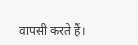वापसी करते हैं।